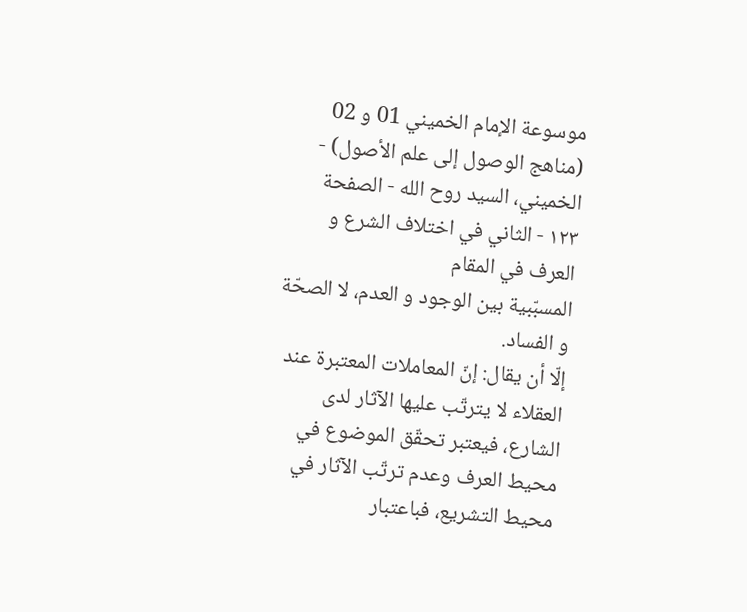موسوعة الإمام الخميني 01 و 02 (مناهج الوصول إلى علم الأصول) - الخميني، السيد روح الله - الصفحة ١٢٣ - الثاني في اختلاف الشرع و العرف في المقام
المسبّبية بين الوجود و العدم، لا الصحّة و الفساد.
إلّا أن يقال: إنّ المعاملات المعتبرة عند العقلاء لا يترتّب عليها الآثار لدى الشارع، فيعتبر تحقّق الموضوع في محيط العرف وعدم ترتّب الآثار في محيط التشريع، فباعتبار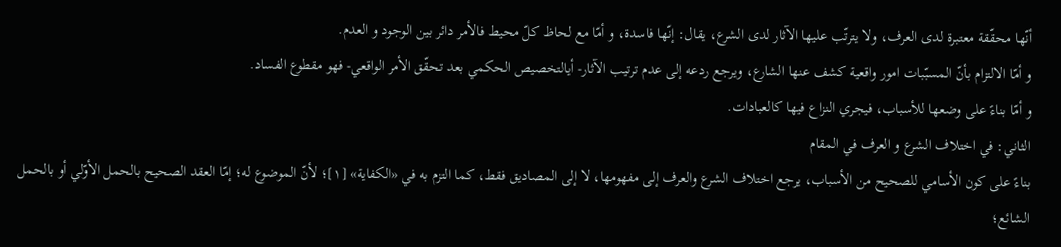أنّها محقّقة معتبرة لدى العرف، ولا يترتّب عليها الآثار لدى الشرع، يقال: إنّها فاسدة، و أمّا مع لحاظ كلّ محيط فالأمر دائر بين الوجود و العدم.
و أمّا الالتزام بأنّ المسبّبات امور واقعية كشف عنها الشارع، ويرجع ردعه إلى عدم ترتيب الآثار- أيالتخصيص الحكمي بعد تحقّق الأمر الواقعي- فهو مقطوع الفساد.
و أمّا بناءً على وضعها للأسباب، فيجري النزاع فيها كالعبادات.
الثاني: في اختلاف الشرع و العرف في المقام
بناءً على كون الأسامي للصحيح من الأسباب، يرجع اختلاف الشرع والعرف إلى مفهومها، لا إلى المصاديق فقط، كما التزم به في «الكفاية» [١]؛ لأنّ الموضوع له؛ إمّا العقد الصحيح بالحمل الأوّلي أو بالحمل الشائع؛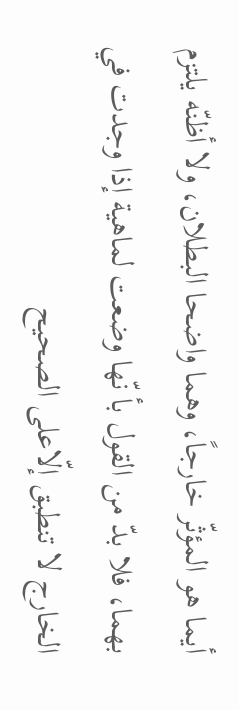أيما هو المؤثّر خارجاً، وهما واضحا البطلان، ولا أظنّه يلتزم بهما، فلا بدّ من القول بأ نّها وضعت لماهية إذا وجدت في الخارج لا تنطبق إلّاعلى الصحيح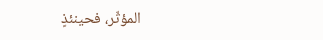المؤثّر، فحينئذٍ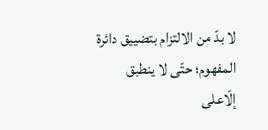لا بدّ من الالتزام بتضييق دائرة المفهوم؛ حتّى لا ينطبق إلّاعلى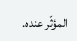المؤثّر عنده.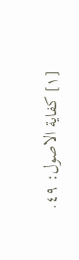[١] كفاية الاصول: ٤٩.